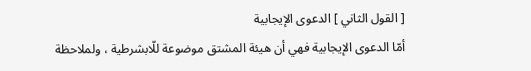[ القول الثاني ] الدعوى الإيجابية
أمّا الدعوى الإيجابية فهي أن هيئة المشتق موضوعة للّابشرطية ، ولملاحظة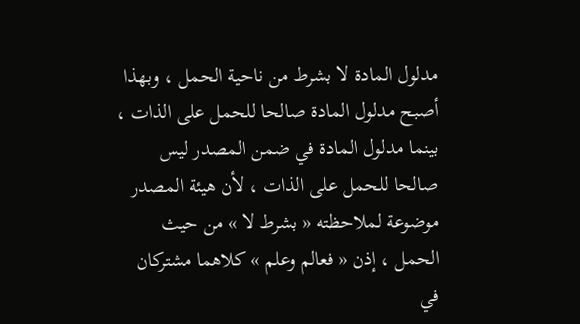مدلول المادة لا بشرط من ناحية الحمل ، وبهذا أصبح مدلول المادة صالحا للحمل على الذات ، بينما مدلول المادة في ضمن المصدر ليس صالحا للحمل على الذات ، لأن هيئة المصدر موضوعة لملاحظته « بشرط لا » من حيث الحمل ، إذن « فعالم وعلم » كلاهما مشتركان في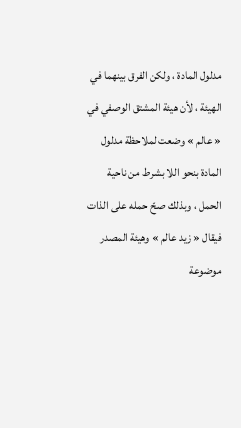مدلول المادة ، ولكن الفرق بينهما في الهيئة ، لأن هيئة المشتق الوصفي في « عالم » وضعت لملاحظة مدلول المادة بنحو اللا بشرط من ناحية الحمل ، وبذلك صحّ حمله على الذات فيقال « زيد عالم » وهيئة المصدر موضوعة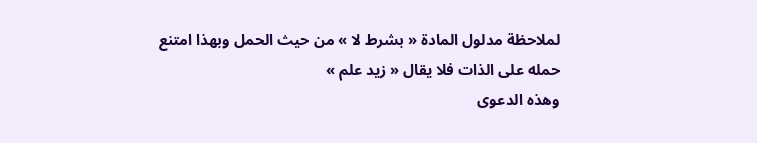لملاحظة مدلول المادة « بشرط لا » من حيث الحمل وبهذا امتنع حمله على الذات فلا يقال « زيد علم »
وهذه الدعوى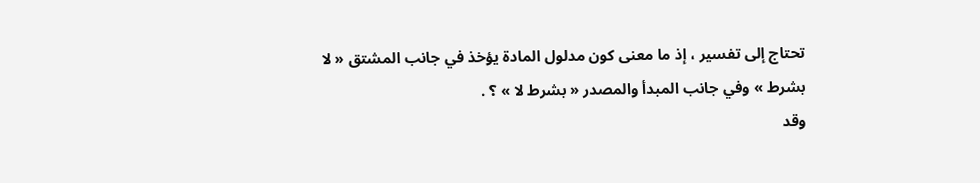تحتاج إلى تفسير ، إذ ما معنى كون مدلول المادة يؤخذ في جانب المشتق « لا بشرط » وفي جانب المبدأ والمصدر « بشرط لا » ؟ .
وقد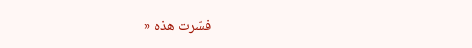فسّرت هذه «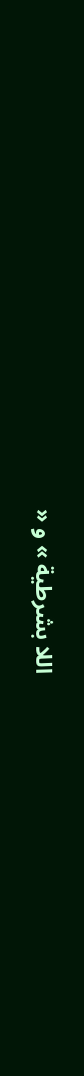اللا بشرطية » و «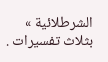الشرطلائية » بثلاث تفسيرات .